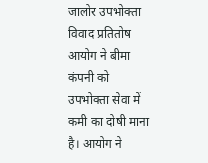जालोर उपभोक्ता विवाद प्रतितोष आयोग ने बीमा कंपनी को उपभोक्ता सेवा में कमी का दोषी माना है। आयोग ने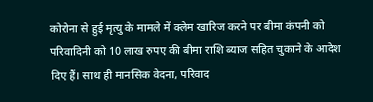कोरोना से हुई मृत्यु के मामले में क्लेम खारिज करने पर बीमा कंपनी को परिवादिनी को 10 लाख रुपए की बीमा राशि ब्याज सहित चुकाने के आदेश दिए हैं। साथ ही मानसिक वेदना, परिवाद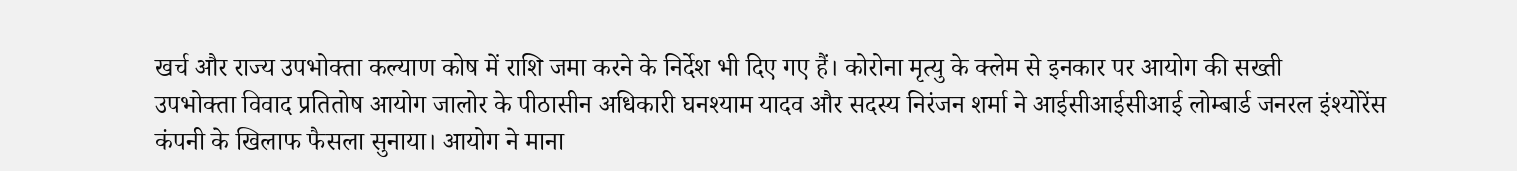खर्च और राज्य उपभोक्ता कल्याण कोष में राशि जमा करने के निर्देश भी दिए गए हैं। कोरोना मृत्यु के क्लेम से इनकार पर आयोग की सख्ती
उपभोक्ता विवाद प्रतितोष आयोग जालोर के पीठासीन अधिकारी घनश्याम यादव और सदस्य निरंजन शर्मा ने आईसीआईसीआई लोम्बार्ड जनरल इंश्योरेंस कंपनी के खिलाफ फैसला सुनाया। आयोग ने माना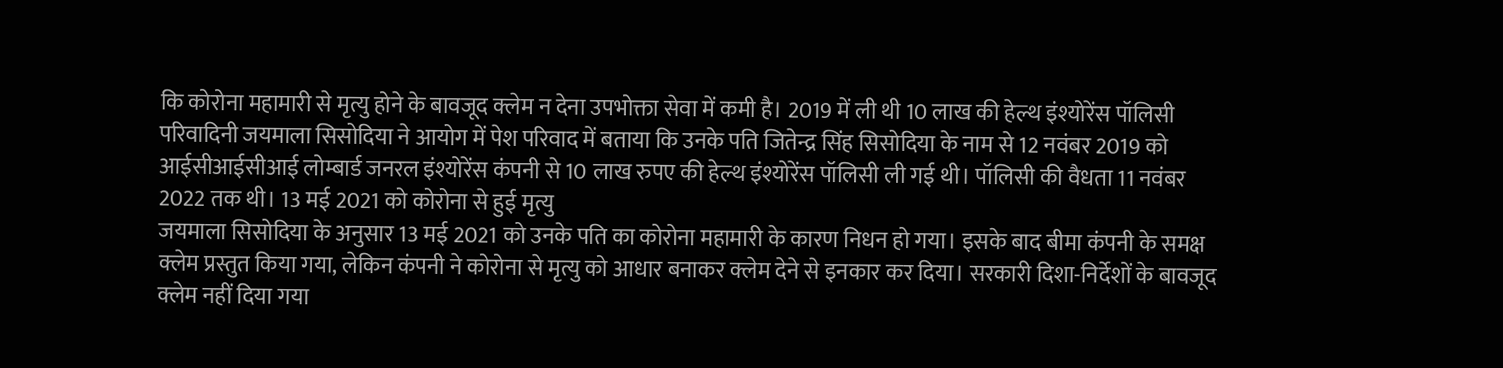कि कोरोना महामारी से मृत्यु होने के बावजूद क्लेम न देना उपभोक्ता सेवा में कमी है। 2019 में ली थी 10 लाख की हेल्थ इंश्योरेंस पॉलिसी
परिवादिनी जयमाला सिसोदिया ने आयोग में पेश परिवाद में बताया कि उनके पति जितेन्द्र सिंह सिसोदिया के नाम से 12 नवंबर 2019 को आईसीआईसीआई लोम्बार्ड जनरल इंश्योरेंस कंपनी से 10 लाख रुपए की हेल्थ इंश्योरेंस पॉलिसी ली गई थी। पॉलिसी की वैधता 11 नवंबर 2022 तक थी। 13 मई 2021 को कोरोना से हुई मृत्यु
जयमाला सिसोदिया के अनुसार 13 मई 2021 को उनके पति का कोरोना महामारी के कारण निधन हो गया। इसके बाद बीमा कंपनी के समक्ष क्लेम प्रस्तुत किया गया, लेकिन कंपनी ने कोरोना से मृत्यु को आधार बनाकर क्लेम देने से इनकार कर दिया। सरकारी दिशा-निर्देशों के बावजूद क्लेम नहीं दिया गया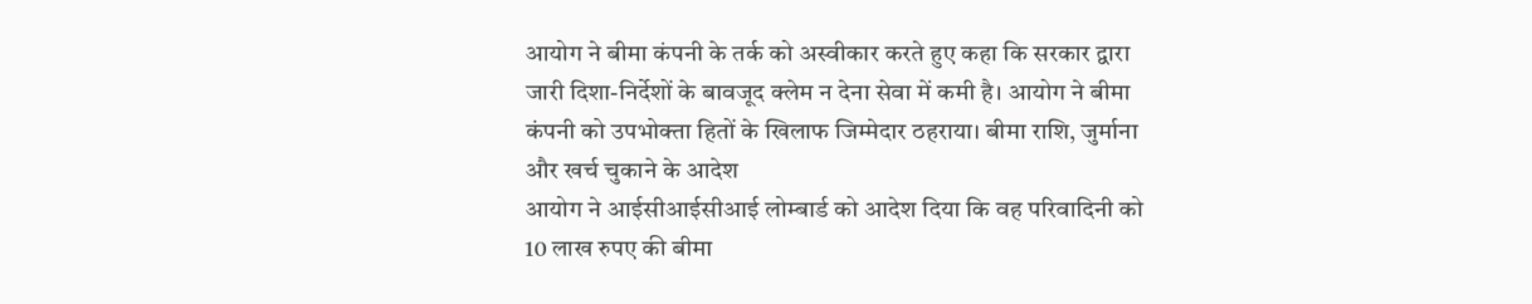आयोग ने बीमा कंपनी के तर्क को अस्वीकार करते हुए कहा कि सरकार द्वारा जारी दिशा-निर्देशों के बावजूद क्लेम न देना सेवा में कमी है। आयोग ने बीमा कंपनी को उपभोक्ता हितों के खिलाफ जिम्मेदार ठहराया। बीमा राशि, जुर्माना और खर्च चुकाने के आदेश
आयोग ने आईसीआईसीआई लोम्बार्ड को आदेश दिया कि वह परिवादिनी को 10 लाख रुपए की बीमा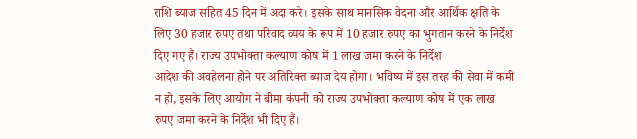राशि ब्याज सहित 45 दिन में अदा करे। इसके साथ मानसिक वेदना और आर्थिक क्षति के लिए 30 हजार रुपए तथा परिवाद व्यय के रूप में 10 हजार रुपए का भुगतान करने के निर्देश दिए गए हैं। राज्य उपभोक्ता कल्याण कोष में 1 लाख जमा करने के निर्देश
आदेश की अवहेलना होने पर अतिरिक्त ब्याज देय होगा। भविष्य में इस तरह की सेवा में कमी न हो, इसके लिए आयोग ने बीमा कंपनी को राज्य उपभोक्ता कल्याण कोष में एक लाख रुपए जमा करने के निर्देश भी दिए हैं।